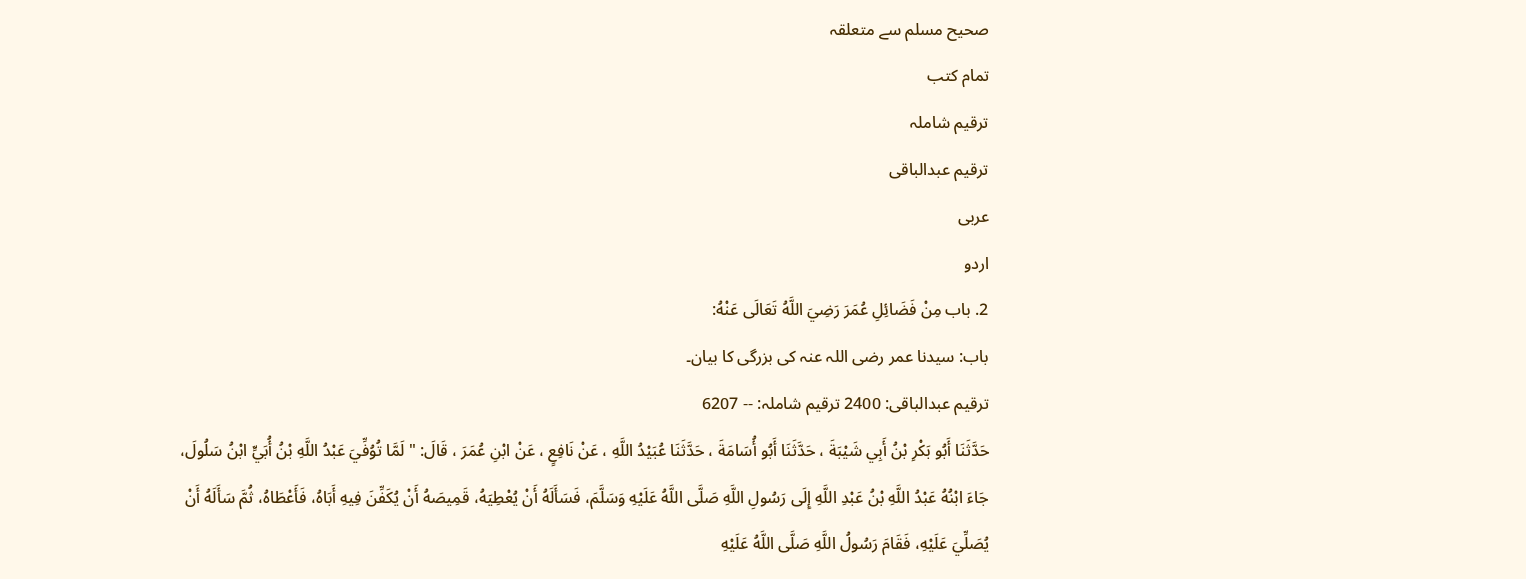صحيح مسلم سے متعلقہ
تمام کتب
ترقیم شاملہ
ترقيم عبدالباقی
عربی
اردو
2. باب مِنْ فَضَائِلِ عُمَرَ رَضِيَ اللَّهُ تَعَالَى عَنْهُ:
باب: سیدنا عمر رضی اللہ عنہ کی بزرگی کا بیان۔
ترقیم عبدالباقی: 2400 ترقیم شاملہ: -- 6207
حَدَّثَنَا أَبُو بَكْرِ بْنُ أَبِي شَيْبَةَ ، حَدَّثَنَا أَبُو أُسَامَةَ ، حَدَّثَنَا عُبَيْدُ اللَّهِ ، عَنْ نَافِعٍ ، عَنْ ابْنِ عُمَرَ ، قَالَ: " لَمَّا تُوُفِّيَ عَبْدُ اللَّهِ بْنُ أُبَيٍّ ابْنُ سَلُولَ، جَاءَ ابْنُهُ عَبْدُ اللَّهِ بْنُ عَبْدِ اللَّهِ إِلَى رَسُولِ اللَّهِ صَلَّى اللَّهُ عَلَيْهِ وَسَلَّمَ، فَسَأَلَهُ أَنْ يُعْطِيَهُ، قَمِيصَهُ أَنْ يُكَفِّنَ فِيهِ أَبَاهُ، فَأَعْطَاهُ، ثُمَّ سَأَلَهُ أَنْ يُصَلِّيَ عَلَيْهِ، فَقَامَ رَسُولُ اللَّهِ صَلَّى اللَّهُ عَلَيْهِ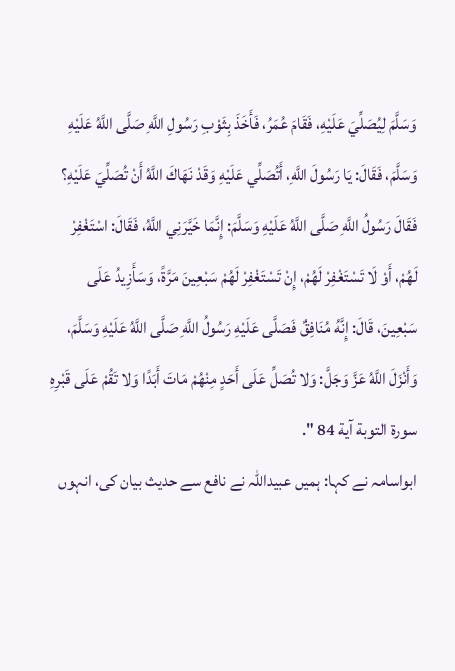وَسَلَّمَ لِيُصَلِّيَ عَلَيْهِ، فَقَامَ عُمَرُ، فَأَخَذَ بِثَوْبِ رَسُولِ اللَّهِ صَلَّى اللَّهُ عَلَيْهِ وَسَلَّمَ، فَقَالَ: يَا رَسُولَ اللَّهِ، أَتُصَلِّي عَلَيْهِ وَقَدْ نَهَاكَ اللَّهُ أَنْ تُصَلِّيَ عَلَيْهِ؟ فَقَالَ رَسُولُ اللَّهِ صَلَّى اللَّهُ عَلَيْهِ وَسَلَّمَ: إِنَّمَا خَيَّرَنِي اللَّهُ، فَقَالَ: اسْتَغْفِرْ لَهُمْ، أَوْ لَا تَسْتَغْفِرْ لَهُمْ، إِنْ تَسْتَغْفِرْ لَهُمْ سَبْعِينَ مَرَّةً، وَسَأَزِيدُ عَلَى سَبْعِينَ، قَالَ: إِنَّهُ مُنَافِقٌ فَصَلَّى عَلَيْهِ رَسُولُ اللَّهِ صَلَّى اللَّهُ عَلَيْهِ وَسَلَّمَ، وَأَنْزَلَ اللَّهُ عَزَّ وَجَلَّ: وَلا تُصَلِّ عَلَى أَحَدٍ مِنْهُمْ مَاتَ أَبَدًا وَلا تَقُمْ عَلَى قَبْرِهِ سورة التوبة آية 84 ".
ابواسامہ نے کہا: ہمیں عبیداللہ نے نافع سے حدیث بیان کی، انہوں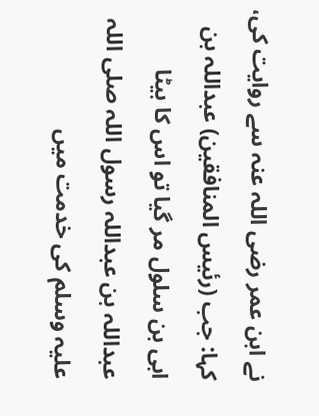نے ابن عمر رضی اللہ عنہ سے روایت کی، کہا: جب (رئیس المنافقین) عبداللہ بن ابی بن سلول مر گیا تو اس کا بیٹا عبداللہ بن عبداللہ رسول اللہ صلی اللہ علیہ وسلم کی خدمت میں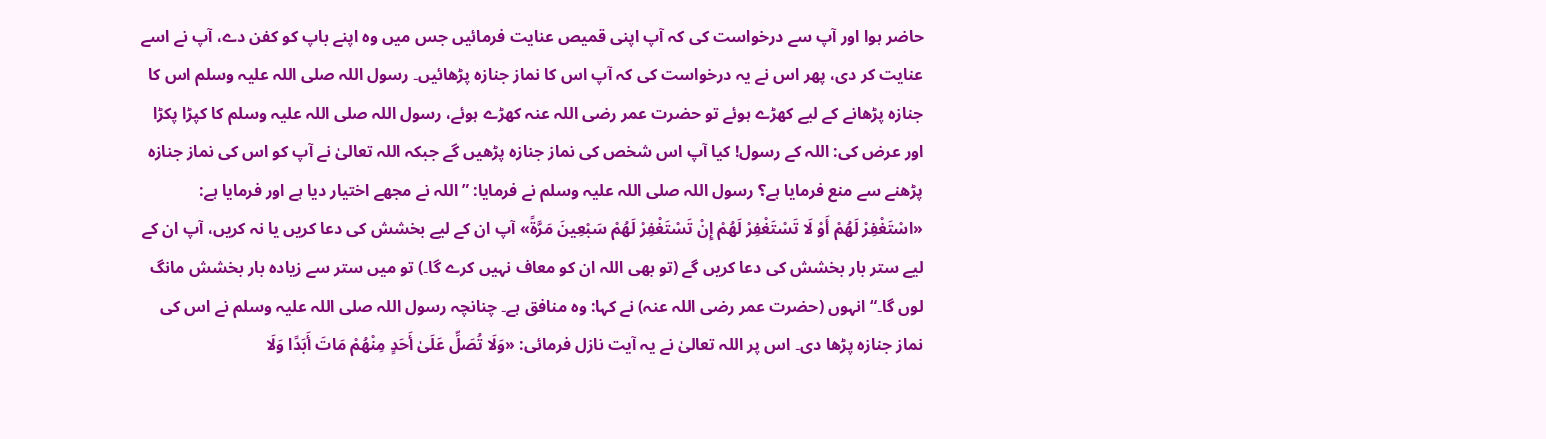حاضر ہوا اور آپ سے درخواست کی کہ آپ اپنی قمیص عنایت فرمائیں جس میں وہ اپنے باپ کو کفن دے، آپ نے اسے عنایت کر دی، پھر اس نے یہ درخواست کی کہ آپ اس کا نماز جنازہ پڑھائیں۔ رسول اللہ صلی اللہ علیہ وسلم اس کا جنازہ پڑھانے کے لیے کھڑے ہوئے تو حضرت عمر رضی اللہ عنہ کھڑے ہوئے، رسول اللہ صلی اللہ علیہ وسلم کا کپڑا پکڑا اور عرض کی: اللہ کے رسول! کیا آپ اس شخص کی نماز جنازہ پڑھیں گے جبکہ اللہ تعالیٰ نے آپ کو اس کی نماز جنازہ پڑھنے سے منع فرمایا ہے؟ رسول اللہ صلی اللہ علیہ وسلم نے فرمایا: ”اللہ نے مجھے اختیار دیا ہے اور فرمایا ہے: «اسْتَغْفِرْ لَهُمْ أَوْ لَا تَسْتَغْفِرْ لَهُمْ إِنْ تَسْتَغْفِرْ لَهُمْ سَبْعِينَ مَرَّةً» آپ ان کے لیے بخشش کی دعا کریں یا نہ کریں، آپ ان کے لیے ستر بار بخشش کی دعا کریں گے (تو بھی اللہ ان کو معاف نہیں کرے گا۔) تو میں ستر سے زیادہ بار بخشش مانگ لوں گا۔“ انہوں (حضرت عمر رضی اللہ عنہ) نے کہا: وہ منافق ہے۔ چنانچہ رسول اللہ صلی اللہ علیہ وسلم نے اس کی نماز جنازہ پڑھا دی۔ اس پر اللہ تعالیٰ نے یہ آیت نازل فرمائی: «وَلَا تُصَلِّ عَلَىٰ أَحَدٍ مِنْهُمْ مَاتَ أَبَدًا وَلَا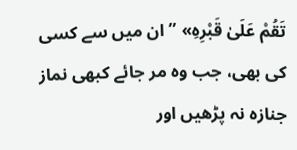تَقُمْ عَلَىٰ قَبْرِهِ» ”ان میں سے کسی کی بھی، جب وہ مر جائے کبھی نماز جنازہ نہ پڑھیں اور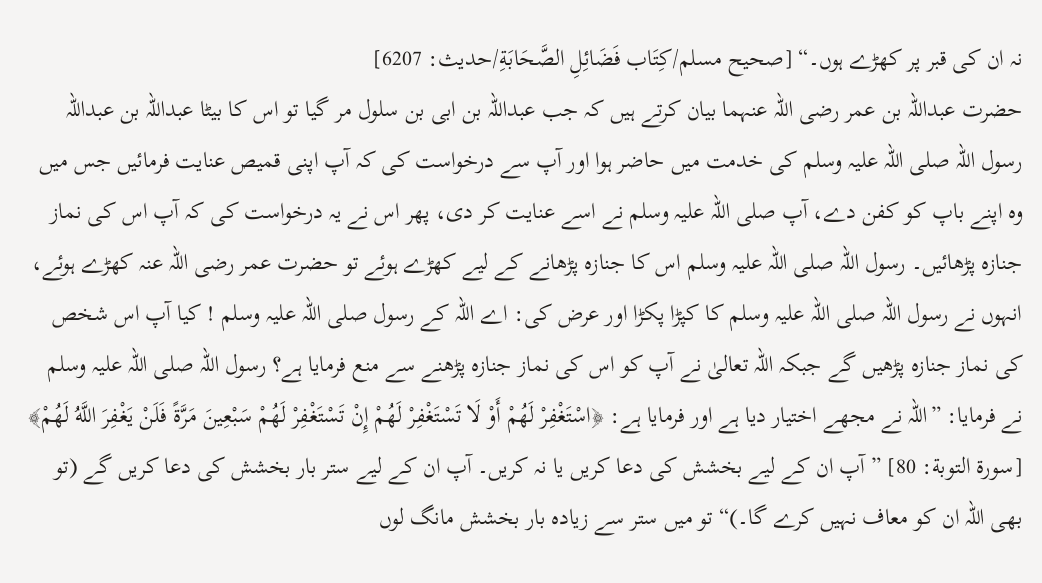نہ ان کی قبر پر کھڑے ہوں۔“ [صحيح مسلم/كِتَاب فَضَائِلِ الصَّحَابَةِ/حدیث: 6207]
حضرت عبداللہ بن عمر رضی اللہ عنہما بیان کرتے ہیں کہ جب عبداللہ بن ابی بن سلول مر گیا تو اس کا بیٹا عبداللہ بن عبداللہ رسول اللہ صلی اللہ علیہ وسلم کی خدمت میں حاضر ہوا اور آپ سے درخواست کی کہ آپ اپنی قمیص عنایت فرمائیں جس میں وہ اپنے باپ کو کفن دے، آپ صلی اللہ علیہ وسلم نے اسے عنایت کر دی، پھر اس نے یہ درخواست کی کہ آپ اس کی نماز جنازہ پڑھائیں۔ رسول اللہ صلی اللہ علیہ وسلم اس کا جنازہ پڑھانے کے لیے کھڑے ہوئے تو حضرت عمر رضی اللہ عنہ کھڑے ہوئے، انہوں نے رسول اللہ صلی اللہ علیہ وسلم کا کپڑا پکڑا اور عرض کی: اے اللہ کے رسول صلی اللہ علیہ وسلم ! کیا آپ اس شخص کی نماز جنازہ پڑھیں گے جبکہ اللہ تعالیٰ نے آپ کو اس کی نماز جنازہ پڑھنے سے منع فرمایا ہے؟ رسول اللہ صلی اللہ علیہ وسلم نے فرمایا: ”اللہ نے مجھے اختیار دیا ہے اور فرمایا ہے: ﴿اسْتَغْفِرْ لَهُمْ أَوْ لَا تَسْتَغْفِرْ لَهُمْ إِنْ تَسْتَغْفِرْ لَهُمْ سَبْعِينَ مَرَّةً فَلَنْ يَغْفِرَ اللَّهُ لَهُمْ﴾ [سورة التوبة: 80] ”آپ ان کے لیے بخشش کی دعا کریں یا نہ کریں۔ آپ ان کے لیے ستر بار بخشش کی دعا کریں گے (تو بھی اللہ ان کو معاف نہیں کرے گا۔)“ تو میں ستر سے زیادہ بار بخشش مانگ لوں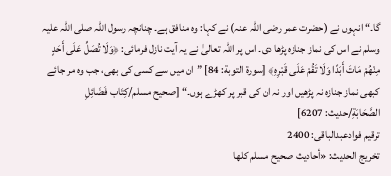گا۔“ انہوں نے (حضرت عمر رضی اللہ عنہ) نے کہا: وہ منافق ہے۔ چنانچہ رسول اللہ صلی اللہ علیہ وسلم نے اس کی نماز جنازہ پڑھا دی۔ اس پر اللہ تعالیٰ نے یہ آیت نازل فرمائی: ﴿وَلَا تُصَلِّ عَلَى أَحَدٍ مِنْهُمْ مَاتَ أَبَدًا وَلَا تَقُمْ عَلَى قَبْرِهِ﴾ [سورة التوبة: 84] ”ان میں سے کسی کی بھی، جب وہ مر جائے کبھی نماز جنازہ نہ پڑھیں اور نہ ان کی قبر پر کھڑے ہوں۔“ [صحيح مسلم/كِتَاب فَضَائِلِ الصَّحَابَةِ/حدیث: 6207]
ترقیم فوادعبدالباقی: 2400
تخریج الحدیث: «أحاديث صحيح مسلم كلها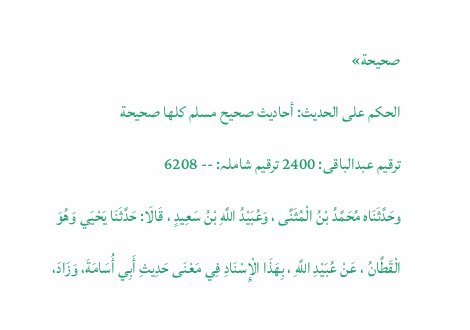صحيحة»
الحكم على الحديث: أحاديث صحيح مسلم كلها صحيحة
ترقیم عبدالباقی: 2400 ترقیم شاملہ: -- 6208
وحَدَّثَنَاه مُحَمَّدُ بْنُ الْمُثَنَّى ، وَعُبَيْدُ اللَّهِ بْنُ سَعِيدٍ ، قَالَا: حَدَّثَنَا يَحْيَي وَهُوَ الْقَطَّانُ ، عَنْ عُبَيْدِ اللَّهِ ، بِهَذَا الْإِسْنَادِ فِي مَعْنَى حَدِيثِ أَبِي أُسَامَةَ، وَزَادَ،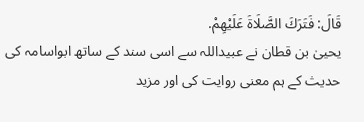قَالَ: فَتَرَكَ الصَّلَاةَ عَلَيْهِمْ.
یحییٰ بن قطان نے عبیداللہ سے اسی سند کے ساتھ ابواسامہ کی حدیث کے ہم معنی روایت کی اور مزید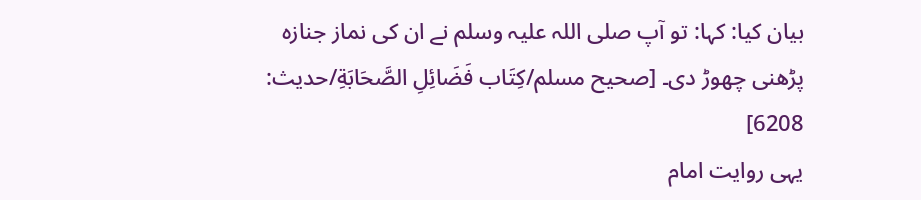بیان کیا: کہا: تو آپ صلی اللہ علیہ وسلم نے ان کی نماز جنازہ پڑھنی چھوڑ دی۔ [صحيح مسلم/كِتَاب فَضَائِلِ الصَّحَابَةِ/حدیث: 6208]
یہی روایت امام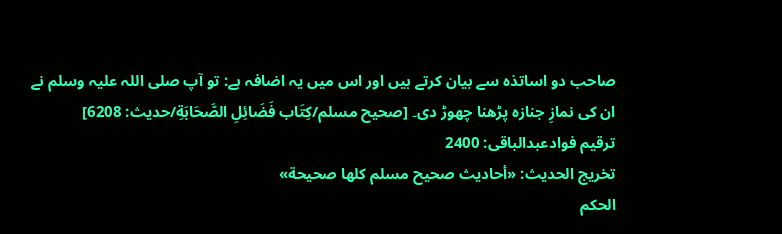صاحب دو اساتذہ سے بیان کرتے ہیں اور اس میں یہ اضافہ ہے: تو آپ صلی اللہ علیہ وسلم نے ان کی نمازِ جنازہ پڑھنا چھوڑ دی۔ [صحيح مسلم/كِتَاب فَضَائِلِ الصَّحَابَةِ/حدیث: 6208]
ترقیم فوادعبدالباقی: 2400
تخریج الحدیث: «أحاديث صحيح مسلم كلها صحيحة»
الحكم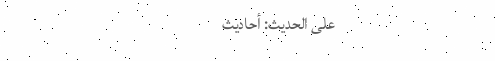على الحديث: أحاديث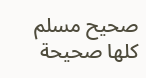صحيح مسلم كلها صحيحة